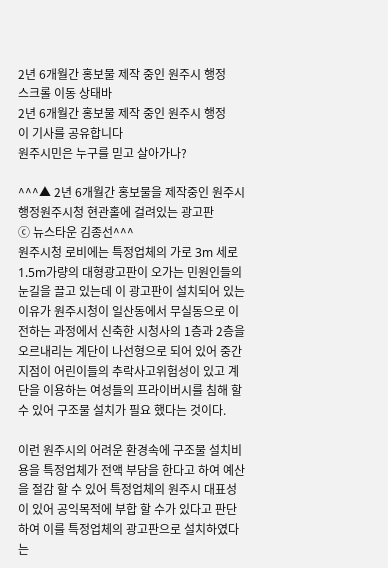2년 6개월간 홍보물 제작 중인 원주시 행정
스크롤 이동 상태바
2년 6개월간 홍보물 제작 중인 원주시 행정
이 기사를 공유합니다
원주시민은 누구를 믿고 살아가나?

^^^▲ 2년 6개월간 홍보물을 제작중인 원주시행정원주시청 현관홀에 걸려있는 광고판
ⓒ 뉴스타운 김종선^^^
원주시청 로비에는 특정업체의 가로 3m 세로 1.5m가량의 대형광고판이 오가는 민원인들의 눈길을 끌고 있는데 이 광고판이 설치되어 있는 이유가 원주시청이 일산동에서 무실동으로 이전하는 과정에서 신축한 시청사의 1층과 2층을 오르내리는 계단이 나선형으로 되어 있어 중간지점이 어린이들의 추락사고위험성이 있고 계단을 이용하는 여성들의 프라이버시를 침해 할 수 있어 구조물 설치가 필요 했다는 것이다.

이런 원주시의 어려운 환경속에 구조물 설치비용을 특정업체가 전액 부담을 한다고 하여 예산을 절감 할 수 있어 특정업체의 원주시 대표성이 있어 공익목적에 부합 할 수가 있다고 판단하여 이를 특정업체의 광고판으로 설치하였다는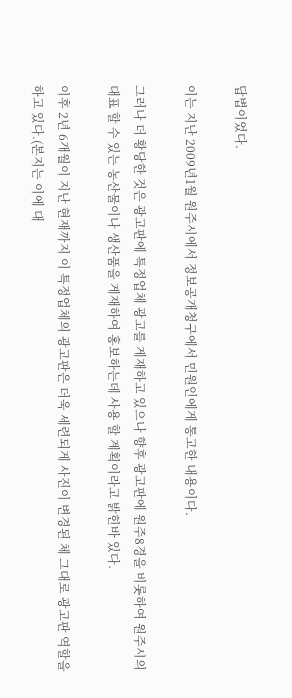답볍이었다.

이는 지난 2009년1월 원주시에서 정보공개청구에서 민원인에게 통고한 내용이다.

그러나 더 황당한 것은 광고판에 특정업체 광고를 게재하고 있으나 향후 광고판에 원주8경을 비롯하여 원주시의 대표 할 수 있는 농산물이나 생산품을 게재하여 홍보하는데 사용 할 계획이라고 밝힌바 있다.

이후 2년 6개월이 지난 현재까지 이 특정업체의 광고판은 더욱 세련되게 사진이 변경된 체 그대로 광고판 역할을 하고 있다.(본지는 이에 대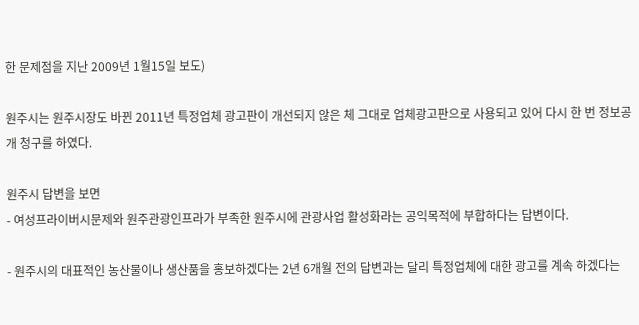한 문제점을 지난 2009년 1월15일 보도)

원주시는 원주시장도 바뀐 2011년 특정업체 광고판이 개선되지 않은 체 그대로 업체광고판으로 사용되고 있어 다시 한 번 정보공개 청구를 하였다.

원주시 답변을 보면
- 여성프라이버시문제와 원주관광인프라가 부족한 원주시에 관광사업 활성화라는 공익목적에 부합하다는 답변이다.

- 원주시의 대표적인 농산물이나 생산품을 홍보하겠다는 2년 6개월 전의 답변과는 달리 특정업체에 대한 광고를 계속 하겠다는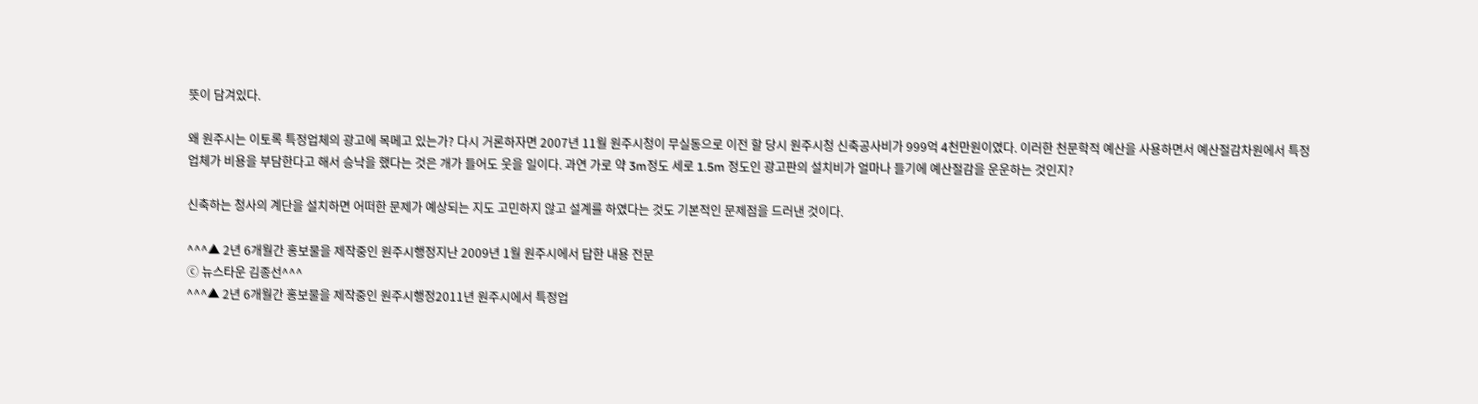뜻이 담겨있다.

왜 원주시는 이토록 특정업체의 광고에 목메고 있는가? 다시 거론하자면 2007년 11월 원주시청이 무실동으로 이전 할 당시 원주시청 신축공사비가 999억 4천만원이였다. 이러한 천문학적 예산을 사용하면서 예산절감차원에서 특정업체가 비용을 부담한다고 해서 승낙을 했다는 것은 개가 들어도 웃을 일이다. 과연 가로 약 3m정도 세로 1.5m 정도인 광고판의 설치비가 얼마나 들기에 예산절감을 운운하는 것인지?

신축하는 청사의 계단을 설치하면 어떠한 문제가 예상되는 지도 고민하지 않고 설계를 하였다는 것도 기본적인 문제점을 드러낸 것이다.

^^^▲ 2년 6개월간 홍보물을 제작중인 원주시행정지난 2009년 1월 원주시에서 답한 내용 전문
ⓒ 뉴스타운 김종선^^^
^^^▲ 2년 6개월간 홍보물을 제작중인 원주시행정2011년 원주시에서 특정업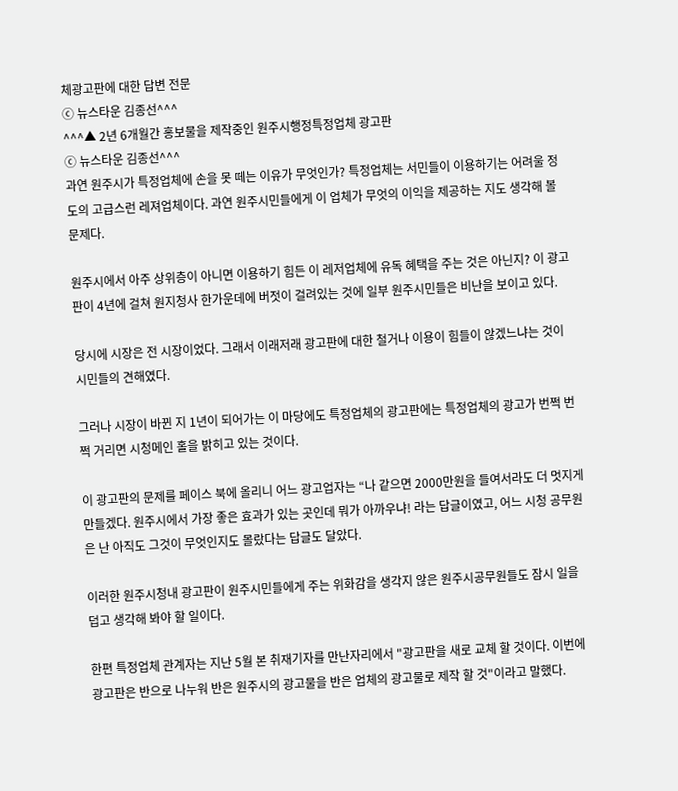체광고판에 대한 답변 전문
ⓒ 뉴스타운 김종선^^^
^^^▲ 2년 6개월간 홍보물을 제작중인 원주시행정특정업체 광고판
ⓒ 뉴스타운 김종선^^^
과연 원주시가 특정업체에 손을 못 떼는 이유가 무엇인가? 특정업체는 서민들이 이용하기는 어려울 정도의 고급스런 레져업체이다. 과연 원주시민들에게 이 업체가 무엇의 이익을 제공하는 지도 생각해 볼 문제다.

원주시에서 아주 상위층이 아니면 이용하기 힘든 이 레저업체에 유독 혜택을 주는 것은 아닌지? 이 광고판이 4년에 걸쳐 원지청사 한가운데에 버젓이 걸려있는 것에 일부 원주시민들은 비난을 보이고 있다.

당시에 시장은 전 시장이었다. 그래서 이래저래 광고판에 대한 철거나 이용이 힘들이 않겠느냐는 것이 시민들의 견해였다.

그러나 시장이 바뀐 지 1년이 되어가는 이 마당에도 특정업체의 광고판에는 특정업체의 광고가 번쩍 번쩍 거리면 시청메인 홀을 밝히고 있는 것이다.

이 광고판의 문제를 페이스 북에 올리니 어느 광고업자는 “나 같으면 2000만원을 들여서라도 더 멋지게 만들겠다. 원주시에서 가장 좋은 효과가 있는 곳인데 뭐가 아까우냐! 라는 답글이였고, 어느 시청 공무원은 난 아직도 그것이 무엇인지도 몰랐다는 답글도 달았다.

이러한 원주시청내 광고판이 원주시민들에게 주는 위화감을 생각지 않은 원주시공무원들도 잠시 일을 덥고 생각해 봐야 할 일이다.

한편 특정업체 관계자는 지난 5월 본 취재기자를 만난자리에서 "광고판을 새로 교체 할 것이다. 이번에 광고판은 반으로 나누워 반은 원주시의 광고물을 반은 업체의 광고물로 제작 할 것"이라고 말했다.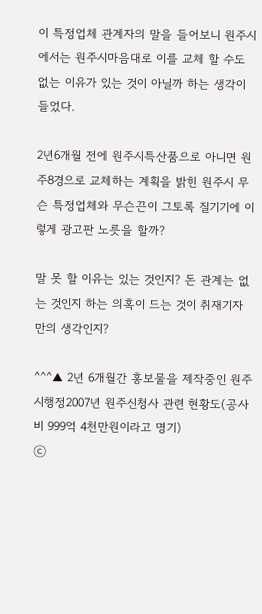이 특정업체 관계자의 말을 들어보니 원주시에서는 원주시마음대로 이를 교체 할 수도 없는 이유가 있는 것이 아닐까 하는 생각이 들었다.

2년6개월 전에 원주시특산품으로 아니면 원주8경으로 교체하는 계획을 밝힌 원주시 무슨 특정업체와 무슨끈이 그토록 질기기에 이렇게 광고판 노릇을 할까?

말 못 할 이유는 있는 것인지? 돈 관계는 없는 것인지 하는 의혹이 드는 것이 취재기자만의 생각인지?

^^^▲ 2년 6개월간 홍보물을 제작중인 원주시행정2007년 원주신청사 관련 현황도(공사비 999억 4천만원이라고 명기)
ⓒ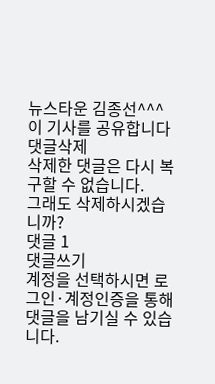뉴스타운 김종선^^^
이 기사를 공유합니다
댓글삭제
삭제한 댓글은 다시 복구할 수 없습니다.
그래도 삭제하시겠습니까?
댓글 1
댓글쓰기
계정을 선택하시면 로그인·계정인증을 통해
댓글을 남기실 수 있습니다.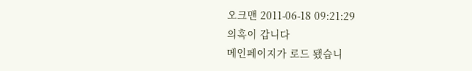오크맨 2011-06-18 09:21:29
의혹이 갑니다
메인페이지가 로드 됐습니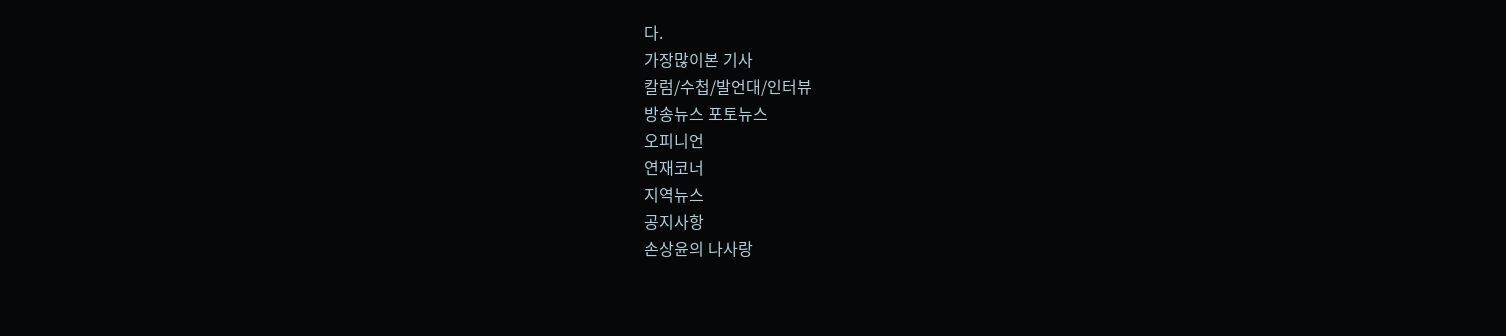다.
가장많이본 기사
칼럼/수첩/발언대/인터뷰
방송뉴스 포토뉴스
오피니언
연재코너
지역뉴스
공지사항
손상윤의 나사랑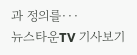과 정의를···
뉴스타운TV 기사보기